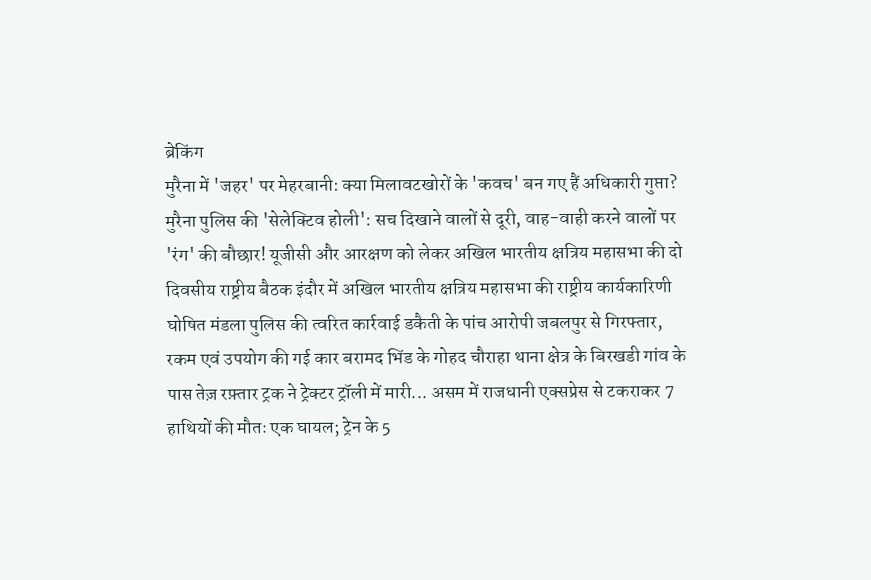ब्रेकिंग
मुरैना में 'जहर' पर मेहरबानी: क्या मिलावटखोरों के 'कवच' बन गए हैं अधिकारी गुप्ता? मुरैना पुलिस की 'सेलेक्टिव होली': सच दिखाने वालों से दूरी, वाह-वाही करने वालों पर 'रंग' की बौछार! यूजीसी और आरक्षण को लेकर अखिल भारतीय क्षत्रिय महासभा की दो दिवसीय राष्ट्रीय बैठक इंदौर में अखिल भारतीय क्षत्रिय महासभा की राष्ट्रीय कार्यकारिणी घोषित मंडला पुलिस की त्वरित कार्रवाई डकैती के पांच आरोपी जबलपुर से गिरफ्तार, रकम एवं उपयोग की गई कार बरामद भिंड के गोहद चौराहा थाना क्षेत्र के बिरखडी गांव के पास तेज़ रफ़्तार ट्रक ने ट्रेक्टर ट्रॉली में मारी... असम में राजधानी एक्सप्रेस से टकराकर 7 हाथियों की मौतः एक घायल; ट्रेन के 5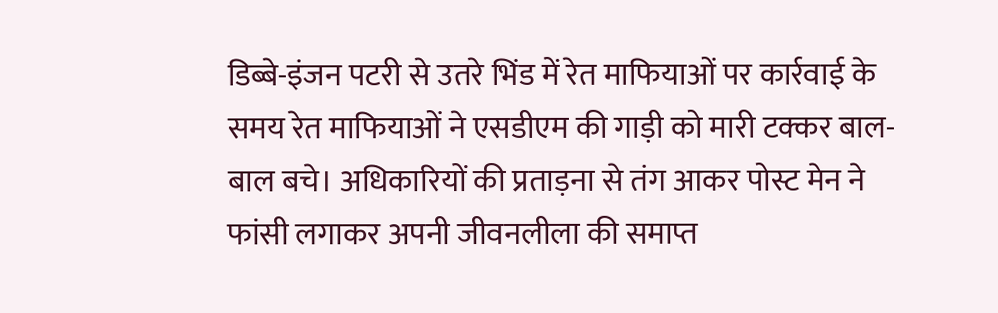डिब्बे-इंजन पटरी से उतरे भिंड में रेत माफियाओं पर कार्रवाई के समय रेत माफियाओं ने एसडीएम की गाड़ी को मारी टक्कर बाल-बाल बचे। अधिकारियों की प्रताड़ना से तंग आकर पोस्ट मेन ने फांसी लगाकर अपनी जीवनलीला की समाप्त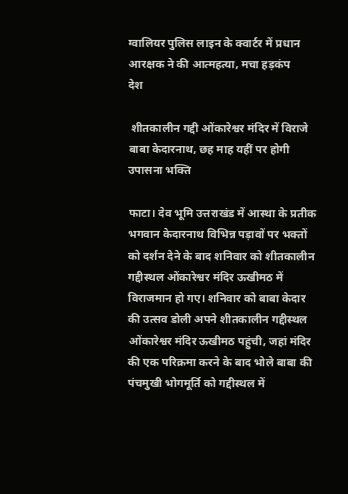ग्वालियर पुलिस लाइन के क्वार्टर में प्रधान आरक्षक ने की आत्महत्या, मचा हड़कंप
देश

 शीतकालीन गद्दी ओंकारेश्वर मंदिर में विराजे बाबा केदारनाथ, छह माह यहीं पर होगी उपासना भक्ति

फाटा। देव भूमि उत्तराखंड में आस्था के प्रतीक भगवान केदारनाथ विभिन्न पड़ावों पर भक्तों को दर्शन देने के बाद शनिवार को शीतकालीन गद्दीस्थल ओंकारेश्वर मंदिर ऊखीमठ में विराजमान हो गए। शनिवार को बाबा केदार की उत्सव डोली अपने शीतकालीन गद्दीस्थल ओंकारेश्वर मंदिर ऊखीमठ पहुंची, जहां मंदिर की एक परिक्रमा करने के बाद भोले बाबा की पंचमुखी भोगमूर्ति को गद्दीस्थल में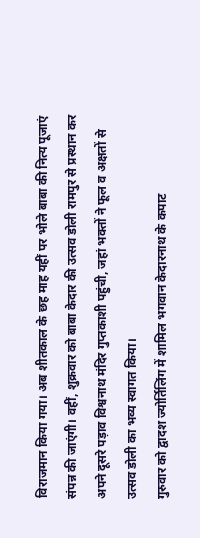विराजमान किया गया। अब शीतकाल के छह माह यहीं पर भोले बाबा की नित्य पूजाएं संपन्न की जाएंगी। वहीं, शुक्रवार को बाबा केदार की उत्सव डोली रामपुर से प्रस्थान कर अपने दूसरे पड़ाव विश्वनाथ मंदिर गुप्तकाशी पहुंची, जहां भक्तों ने फूल व अक्षतों से उत्सव डोली का भव्य स्वागत किया।
गुरुवार को द्वादश ज्योर्तिलिंग में शामिल भगवान केदारनाथ के कपाट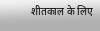शीतकाल के लिए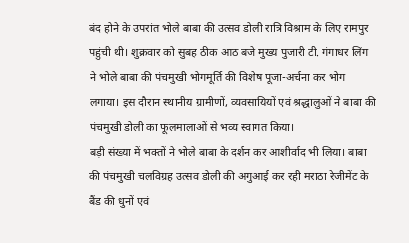बंद होने के उपरांत भोले बाबा की उत्सव डोली रात्रि विश्राम के लिए रामपुर पहुंची थी। शुक्रवार को सुबह ठीक आठ बजे मुख्य पुजारी टी. गंगाधर लिंग ने भोले बाबा की पंचमुखी भोगमूर्ति की विशेष पूजा-अर्चना कर भोग लगाया। इस दौरान स्थानीय ग्रामीणों, व्यवसायियों एवं श्रद्धालुओं ने बाबा की पंचमुखी डोली का फूलमालाओं से भव्य स्वागत किया।
बड़ी संख्या में भक्तों ने भोले बाबा के दर्शन कर आशीर्वाद भी लिया। बाबा की पंचमुखी चलविग्रह उत्सव डोली की अगुआई कर रही मराठा रेजीमेंट के बैंड की धुनों एवं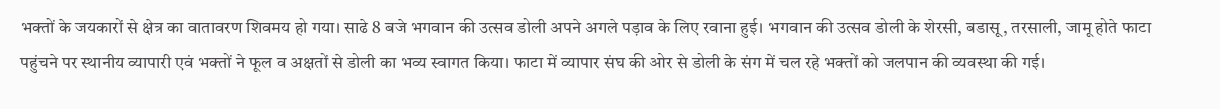भक्तों के जयकारों से क्षेत्र का वातावरण शिवमय हो गया। साढे 8 बजे भगवान की उत्सव डोली अपने अगले पड़ाव के लिए रवाना हुई। भगवान की उत्सव डोली के शेरसी, बडासू, तरसाली, जामू होते फाटा पहुंचने पर स्थानीय व्यापारी एवं भक्तों ने फूल व अक्षतों से डोली का भव्य स्वागत किया। फाटा में व्यापार संघ की ओर से डोली के संग में चल रहे भक्तों को जलपान की व्यवस्था की गई।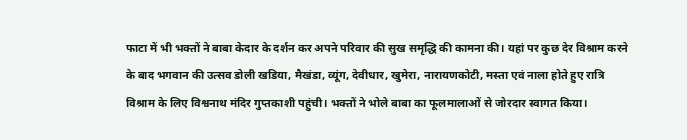फाटा में भी भक्तों ने बाबा केदार के दर्शन कर अपने परिवार की सुख समृद्धि की कामना की। यहां पर कुछ देर विश्राम करने के बाद भगवान की उत्सव डोली खडिया, मैखंडा, व्यूंग, देवीधार, खुमेरा, नारायणकोटी, मस्ता एवं नाला होते हुए रात्रि विश्राम के लिए विश्वनाथ मंदिर गुप्तकाशी पहुंची। भक्तों ने भोले बाबा का फूलमालाओं से जोरदार स्वागत किया।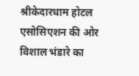श्रीकेदारधाम होटल एसोसिएशन की ओर विशाल भंडारे का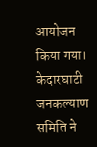आयोजन किया गया। केदारघाटी जनकल्याण समिति ने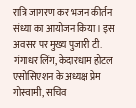रात्रि जागरण कर भजन कीर्तन संध्या का आयोजन किया। इस अवसर पर मुख्य पुजारी टी. गंगाधर लिंग, केदारधाम होटल एसोसिएशन के अध्यक्ष प्रेम गोस्वामी, सचिव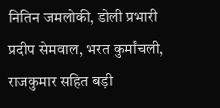नितिन जमलोकी, डोली प्रभारी प्रदीप सेमवाल, भरत कुर्मांचली, राजकुमार सहित बड़ी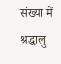संख्या में श्रद्धालु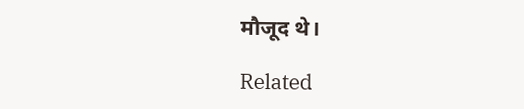मौजूद थे।

Related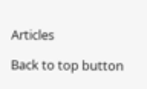Articles

Back to top button